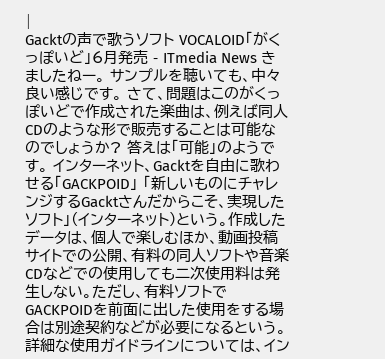|
Gacktの声で歌うソフト VOCALOID「がくっぽいど」6月発売 - ITmedia News きましたねー。 サンプルを聴いても、中々良い感じです。 さて、問題はこのがくっぽいどで作成された楽曲は、例えば同人CDのような形で販売することは可能なのでしょうか? 答えは「可能」のようです。 インターネット、Gacktを自由に歌わせる「GACKPOID」 「新しいものにチャレンジするGacktさんだからこそ、実現したソフト」(インターネット)という。作成したデータは、個人で楽しむほか、動画投稿サイトでの公開、有料の同人ソフトや音楽CDなどでの使用しても二次使用料は発生しない。ただし、有料ソフトでGACKPOIDを前面に出した使用をする場合は別途契約などが必要になるという。詳細な使用ガイドラインについては、イン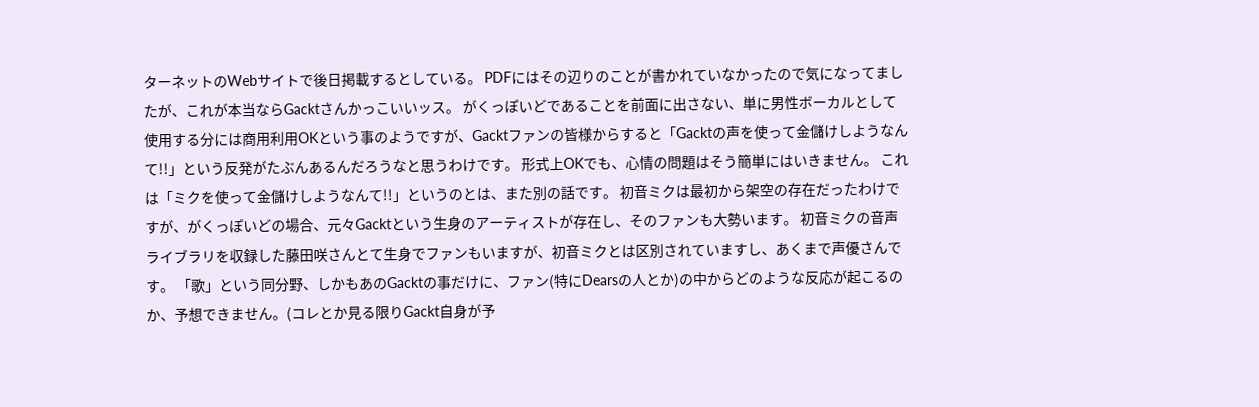ターネットのWebサイトで後日掲載するとしている。 PDFにはその辺りのことが書かれていなかったので気になってましたが、これが本当ならGacktさんかっこいいッス。 がくっぽいどであることを前面に出さない、単に男性ボーカルとして使用する分には商用利用OKという事のようですが、Gacktファンの皆様からすると「Gacktの声を使って金儲けしようなんて!!」という反発がたぶんあるんだろうなと思うわけです。 形式上OKでも、心情の問題はそう簡単にはいきません。 これは「ミクを使って金儲けしようなんて!!」というのとは、また別の話です。 初音ミクは最初から架空の存在だったわけですが、がくっぽいどの場合、元々Gacktという生身のアーティストが存在し、そのファンも大勢います。 初音ミクの音声ライブラリを収録した藤田咲さんとて生身でファンもいますが、初音ミクとは区別されていますし、あくまで声優さんです。 「歌」という同分野、しかもあのGacktの事だけに、ファン(特にDearsの人とか)の中からどのような反応が起こるのか、予想できません。(コレとか見る限りGackt自身が予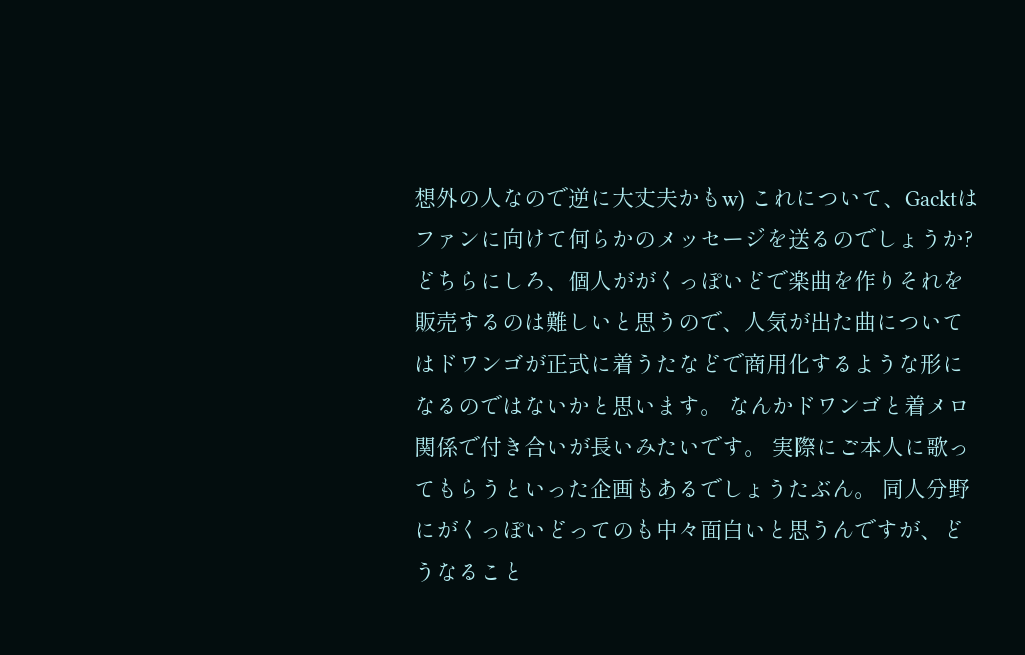想外の人なので逆に大丈夫かもw) これについて、Gacktはファンに向けて何らかのメッセージを送るのでしょうか? どちらにしろ、個人ががくっぽいどで楽曲を作りそれを販売するのは難しいと思うので、人気が出た曲についてはドワンゴが正式に着うたなどで商用化するような形になるのではないかと思います。 なんかドワンゴと着メロ関係で付き合いが長いみたいです。 実際にご本人に歌ってもらうといった企画もあるでしょうたぶん。 同人分野にがくっぽいどってのも中々面白いと思うんですが、どうなること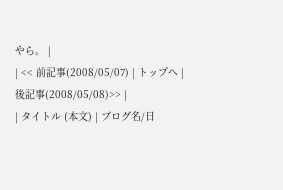やら。 |
| << 前記事(2008/05/07) | トップへ | 後記事(2008/05/08)>> |
| タイトル (本文) | ブログ名/日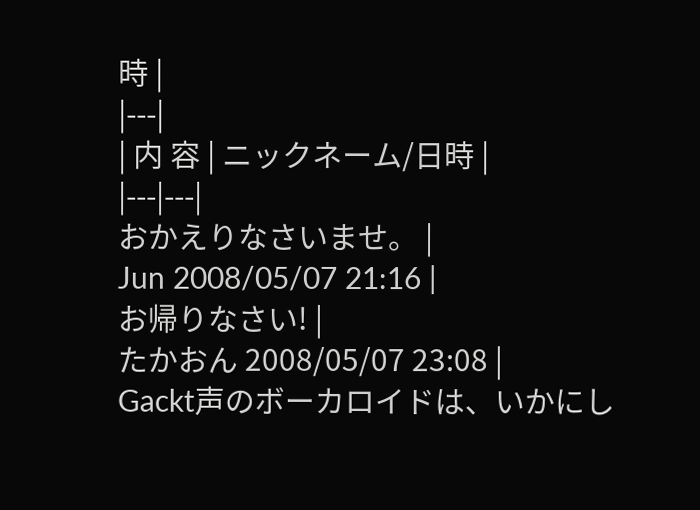時 |
|---|
| 内 容 | ニックネーム/日時 |
|---|---|
おかえりなさいませ。 |
Jun 2008/05/07 21:16 |
お帰りなさい! |
たかおん 2008/05/07 23:08 |
Gackt声のボーカロイドは、いかにし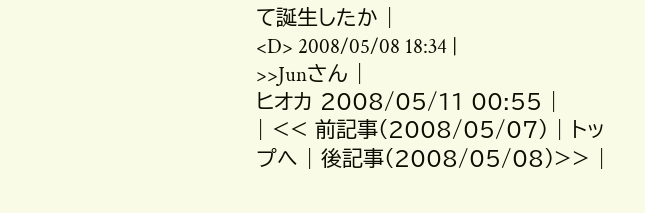て誕生したか |
<D> 2008/05/08 18:34 |
>>Junさん |
ヒオカ 2008/05/11 00:55 |
| << 前記事(2008/05/07) | トップへ | 後記事(2008/05/08)>> |